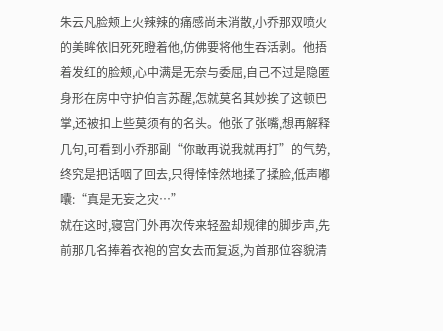朱云凡脸颊上火辣辣的痛感尚未消散,小乔那双喷火的美眸依旧死死瞪着他,仿佛要将他生吞活剥。他捂着发红的脸颊,心中满是无奈与委屈,自己不过是隐匿身形在房中守护伯言苏醒,怎就莫名其妙挨了这顿巴掌,还被扣上些莫须有的名头。他张了张嘴,想再解释几句,可看到小乔那副“你敢再说我就再打”的气势,终究是把话咽了回去,只得悻悻然地揉了揉脸,低声嘟囔:“真是无妄之灾…”
就在这时,寝宫门外再次传来轻盈却规律的脚步声,先前那几名捧着衣袍的宫女去而复返,为首那位容貌清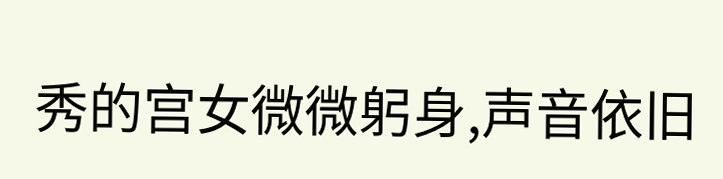秀的宫女微微躬身,声音依旧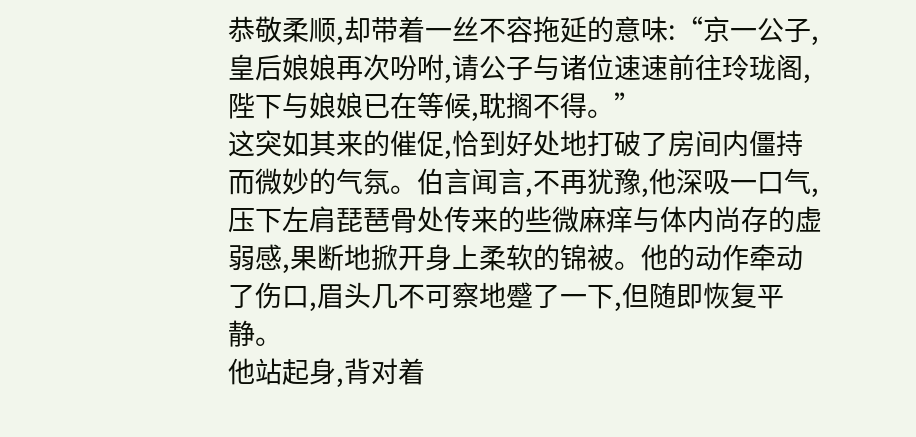恭敬柔顺,却带着一丝不容拖延的意味:“京一公子,皇后娘娘再次吩咐,请公子与诸位速速前往玲珑阁,陛下与娘娘已在等候,耽搁不得。”
这突如其来的催促,恰到好处地打破了房间内僵持而微妙的气氛。伯言闻言,不再犹豫,他深吸一口气,压下左肩琵琶骨处传来的些微麻痒与体内尚存的虚弱感,果断地掀开身上柔软的锦被。他的动作牵动了伤口,眉头几不可察地蹙了一下,但随即恢复平静。
他站起身,背对着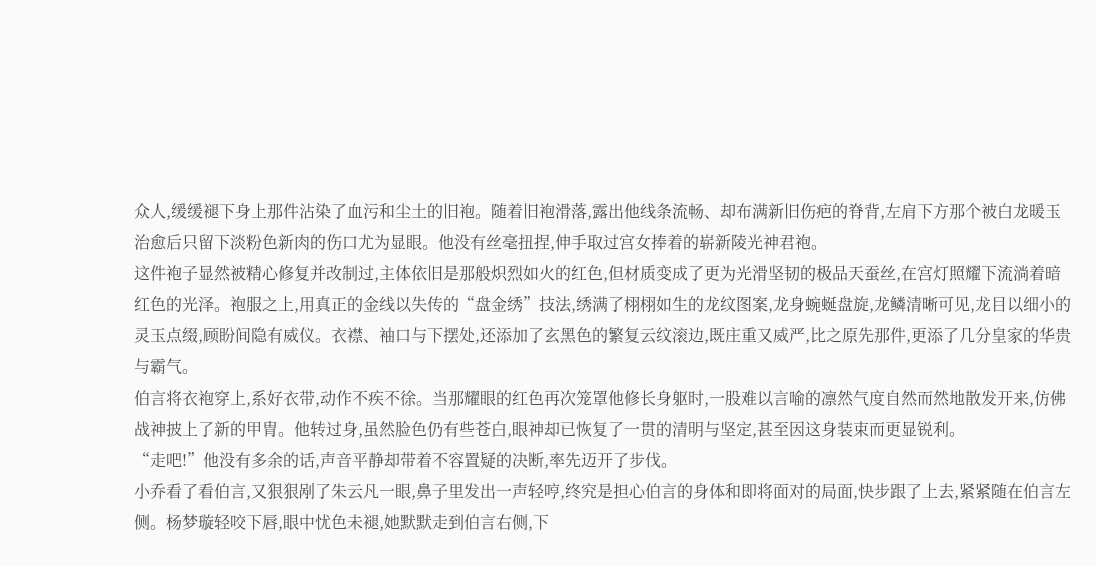众人,缓缓褪下身上那件沾染了血污和尘土的旧袍。随着旧袍滑落,露出他线条流畅、却布满新旧伤疤的脊背,左肩下方那个被白龙暖玉治愈后只留下淡粉色新肉的伤口尤为显眼。他没有丝毫扭捏,伸手取过宫女捧着的崭新陵光神君袍。
这件袍子显然被精心修复并改制过,主体依旧是那般炽烈如火的红色,但材质变成了更为光滑坚韧的极品天蚕丝,在宫灯照耀下流淌着暗红色的光泽。袍服之上,用真正的金线以失传的“盘金绣”技法,绣满了栩栩如生的龙纹图案,龙身蜿蜒盘旋,龙鳞清晰可见,龙目以细小的灵玉点缀,顾盼间隐有威仪。衣襟、袖口与下摆处,还添加了玄黑色的繁复云纹滚边,既庄重又威严,比之原先那件,更添了几分皇家的华贵与霸气。
伯言将衣袍穿上,系好衣带,动作不疾不徐。当那耀眼的红色再次笼罩他修长身躯时,一股难以言喻的凛然气度自然而然地散发开来,仿佛战神披上了新的甲胄。他转过身,虽然脸色仍有些苍白,眼神却已恢复了一贯的清明与坚定,甚至因这身装束而更显锐利。
“走吧!”他没有多余的话,声音平静却带着不容置疑的决断,率先迈开了步伐。
小乔看了看伯言,又狠狠剐了朱云凡一眼,鼻子里发出一声轻哼,终究是担心伯言的身体和即将面对的局面,快步跟了上去,紧紧随在伯言左侧。杨梦璇轻咬下唇,眼中忧色未褪,她默默走到伯言右侧,下